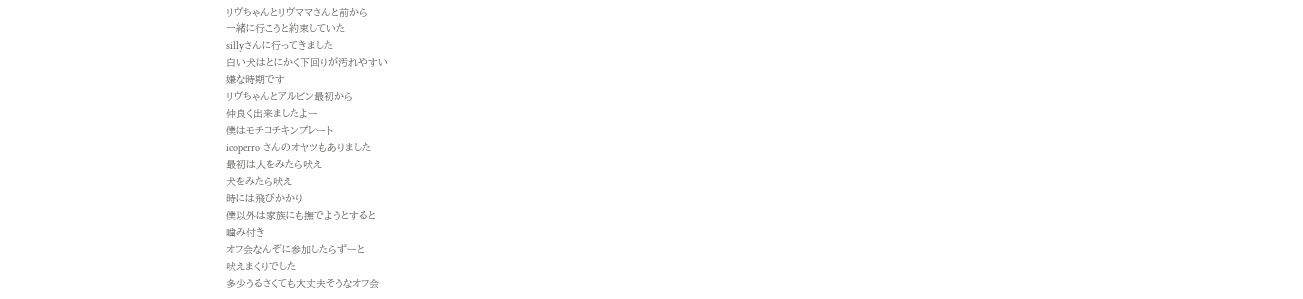リヴちゃんとリヴママさんと前から
一緒に行こうと約束していた
sillyさんに行ってきました
白い犬はとにかく下回りが汚れやすい
嫌な時期です
リヴちゃんとアルビン最初から
仲良く出来ましたよー
僕はモチコチキンプレート
icoperro さんのオヤツもありました
最初は人をみたら吠え
犬をみたら吠え
時には飛びかかり
僕以外は家族にも撫でようとすると
噛み付き
オフ会なんぞに参加したらずーと
吠えまくりでした
多少うるさくても大丈夫そうなオフ会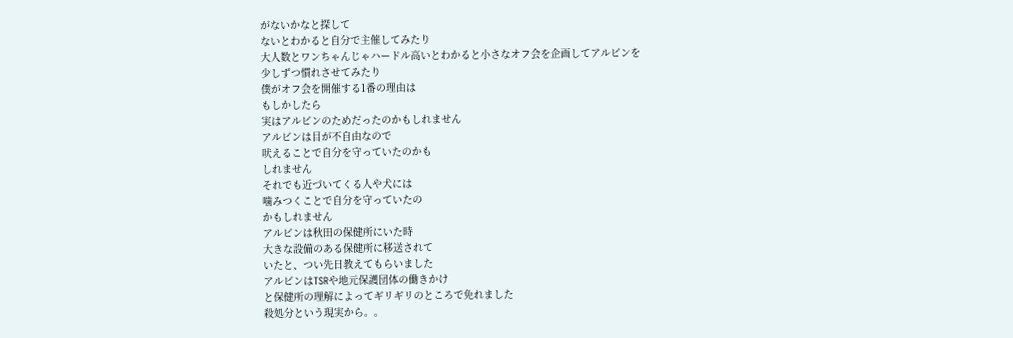がないかなと探して
ないとわかると自分で主催してみたり
大人数とワンちゃんじゃハードル高いとわかると小さなオフ会を企画してアルビンを
少しずつ慣れさせてみたり
僕がオフ会を開催する1番の理由は
もしかしたら
実はアルビンのためだったのかもしれません
アルビンは目が不自由なので
吠えることで自分を守っていたのかも
しれません
それでも近づいてくる人や犬には
噛みつくことで自分を守っていたの
かもしれません
アルビンは秋田の保健所にいた時
大きな設備のある保健所に移送されて
いたと、つい先日教えてもらいました
アルビンはTSRや地元保護団体の働きかけ
と保健所の理解によってギリギリのところで免れました
殺処分という現実から。。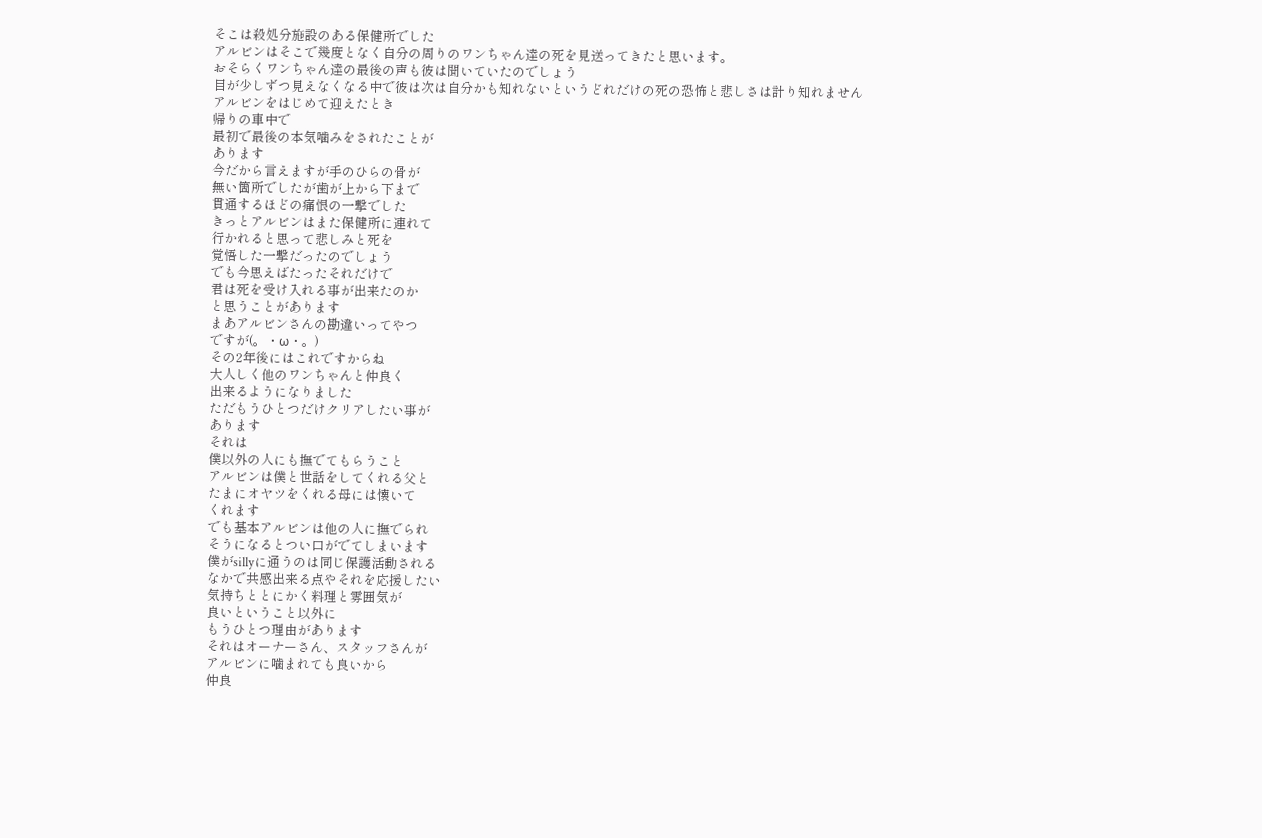そこは殺処分施設のある保健所でした
アルビンはそこで幾度となく自分の周りのワンちゃん達の死を見送ってきたと思います。
おそらくワンちゃん達の最後の声も彼は聞いていたのでしょう
目が少しずつ見えなくなる中で彼は次は自分かも知れないというどれだけの死の恐怖と悲しさは計り知れません
アルビンをはじめて迎えたとき
帰りの車中で
最初で最後の本気噛みをされたことが
あります
今だから言えますが手のひらの骨が
無い箇所でしたが歯が上から下まで
貫通するほどの痛恨の一撃でした
きっとアルビンはまた保健所に連れて
行かれると思って悲しみと死を
覚悟した一撃だったのでしょう
でも今思えばたったそれだけで
君は死を受け入れる事が出来たのか
と思うことがあります
まあアルビンさんの勘違いってやつ
ですが(。・ω・。)
その2年後にはこれですからね
大人しく他のワンちゃんと仲良く
出来るようになりました
ただもうひとつだけクリアしたい事が
あります
それは
僕以外の人にも撫でてもらうこと
アルビンは僕と世話をしてくれる父と
たまにオヤツをくれる母には懐いて
くれます
でも基本アルビンは他の人に撫でられ
そうになるとつい口がでてしまいます
僕がsillyに通うのは同じ保護活動される
なかで共感出来る点やそれを応援したい
気持ちととにかく料理と雰囲気が
良いということ以外に
もうひとつ理由があります
それはオーナーさん、スタッフさんが
アルビンに噛まれても良いから
仲良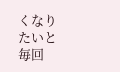くなりたいと毎回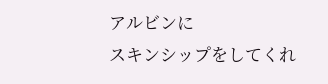アルビンに
スキンシップをしてくれ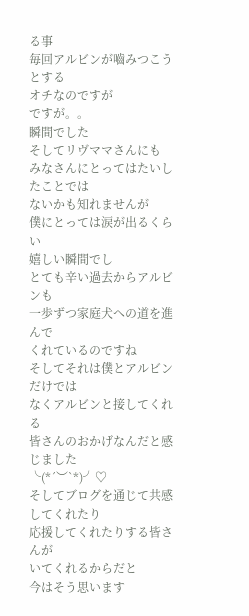る事
毎回アルビンが嚙みつこうとする
オチなのですが
ですが。。
瞬間でした
そしてリヴママさんにも
みなさんにとってはたいしたことでは
ないかも知れませんが
僕にとっては涙が出るくらい
嬉しい瞬間でし
とても辛い過去からアルビンも
一歩ずつ家庭犬への道を進んで
くれているのですね
そしてそれは僕とアルビンだけでは
なくアルビンと接してくれる
皆さんのおかげなんだと感じました
╰(*´︶`*)╯♡
そしてブログを通じて共感してくれたり
応援してくれたりする皆さんが
いてくれるからだと
今はそう思います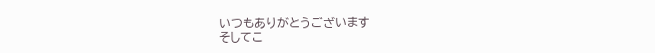いつもありがとうございます
そしてこ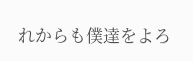れからも僕達をよろ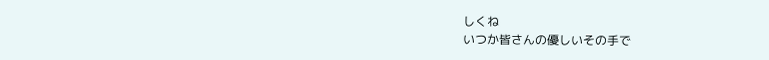しくね
いつか皆さんの優しいその手で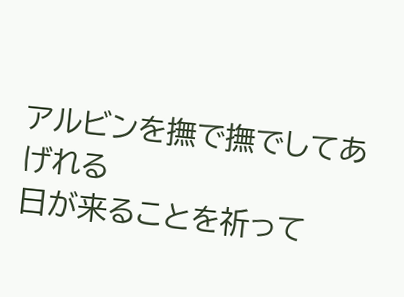アルビンを撫で撫でしてあげれる
日が来ることを祈って